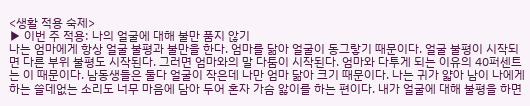<생활 적용 숙제>
▶ 이번 주 적용: 나의 얼굴에 대해 불만 품지 않기
나는 엄마에게 항상 얼굴 불평과 불만을 한다. 엄마를 닮아 얼굴이 동그랗기 때문이다. 얼굴 불평이 시작되면 다른 부위 불평도 시작된다. 그러면 엄마와의 말 다툼이 시작된다. 엄마와 다투게 되는 이유의 40퍼센트는 이 때문이다. 남동생들은 둘다 얼굴이 작은데 나만 엄마 닮아 크기 때문이다. 나는 귀가 얇아 남이 나에게 하는 쓸데없는 소리도 너무 마음에 담아 두어 혼자 가슴 앓이를 하는 편이다. 내가 얼굴에 대해 불평을 하면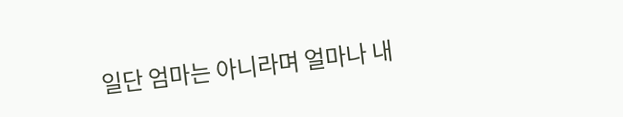일단 엄마는 아니라며 얼마나 내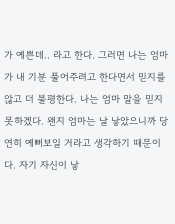가 예쁜데.. 라고 한다. 그러면 나는 엄마가 내 기분 풀어주려고 한다면서 믿지를 않고 더 불평한다. 나는 엄마 말을 믿지 못하겠다. 왠지 엄마는 날 낳았으니까 당연히 예뻐보일 거라고 생각하기 때문이다. 자기 자신이 낳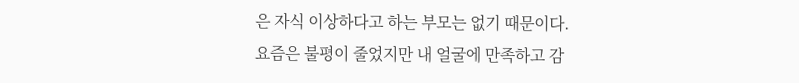은 자식 이상하다고 하는 부모는 없기 때문이다. 요즘은 불평이 줄었지만 내 얼굴에 만족하고 감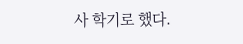사 학기로 했다.